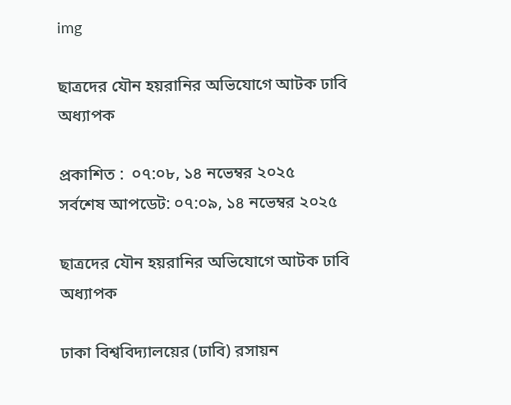img

ছাত্রদের যৌন হয়রানির অভিযোগে আটক ঢাবি অধ্যাপক

প্রকাশিত :  ০৭:০৮, ১৪ নভেম্বর ২০২৫
সর্বশেষ আপডেট: ০৭:০৯, ১৪ নভেম্বর ২০২৫

ছাত্রদের যৌন হয়রানির অভিযোগে আটক ঢাবি অধ্যাপক

ঢাকা বিশ্ববিদ্যালয়ের (ঢাবি) রসায়ন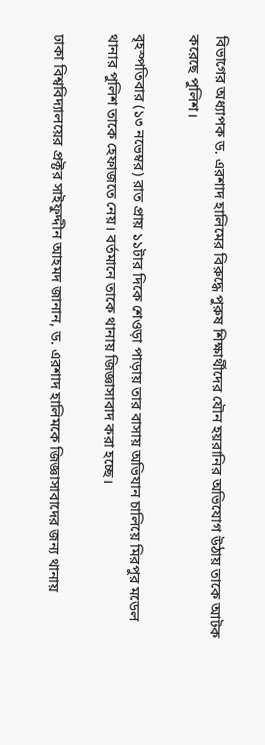বিভাগের অধ্যাপক ড. এরশাদ হালিমের বিরুদ্ধে পুরুষ শিক্ষার্থীদের যৌন হয়রানির অভিযোগ উঠায় তাকে আটক করেছে পুলিশ।

বৃহস্পতিবার (১৩ নভেম্বর) রাত প্রায় ১১টার দিকে শেওড়া পাড়ায় তার বাসায় অভিযান চালিয়ে মিরপুর মডেল থানার পুলিশ তাকে হেফাজতে নেয়। বর্তমানে তাকে থানায় জিজ্ঞাসাবাদ করা হচ্ছে।

ঢাকা বিশ্ববিদ্যালয়ের প্রক্টর সাইফুদ্দীন আহমদ জানান, ড. এরশাদ হালিমকে জিজ্ঞাসাবাদের জন্য থানায়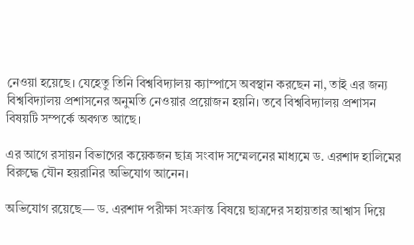নেওয়া হয়েছে। যেহেতু তিনি বিশ্ববিদ্যালয় ক্যাম্পাসে অবস্থান করছেন না, তাই এর জন্য বিশ্ববিদ্যালয় প্রশাসনের অনুমতি নেওয়ার প্রয়োজন হয়নি। তবে বিশ্ববিদ্যালয় প্রশাসন বিষয়টি সম্পর্কে অবগত আছে।

এর আগে রসায়ন বিভাগের কয়েকজন ছাত্র সংবাদ সম্মেলনের মাধ্যমে ড. এরশাদ হালিমের বিরুদ্ধে যৌন হয়রানির অভিযোগ আনেন।

অভিযোগ রয়েছে— ড. এরশাদ পরীক্ষা সংক্রান্ত বিষয়ে ছাত্রদের সহায়তার আশ্বাস দিয়ে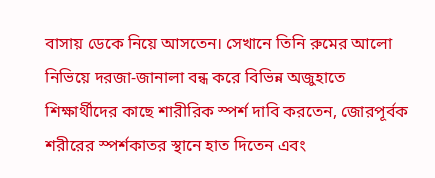বাসায় ডেকে নিয়ে আসতেন। সেখানে তিনি রুমের আলো নিভিয়ে দরজা-জানালা বন্ধ করে বিভিন্ন অজুহাতে শিক্ষার্থীদের কাছে শারীরিক স্পর্শ দাবি করতেন, জোরপূর্বক শরীরের স্পর্শকাতর স্থানে হাত দিতেন এবং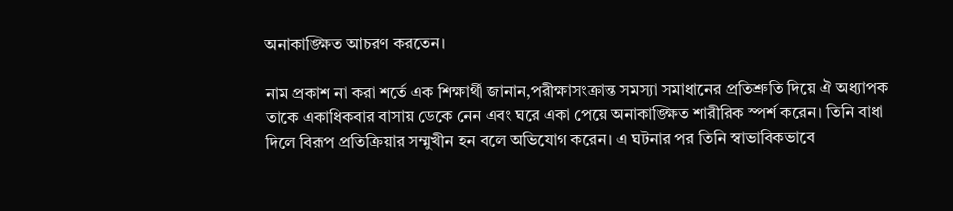অনাকাঙ্ক্ষিত আচরণ করতেন।

নাম প্রকাশ না করা শর্তে এক শিক্ষার্থী জানান,পরীক্ষাসংক্রান্ত সমস্যা সমাধানের প্রতিশ্রুতি দিয়ে ঐ অধ্যাপক তাকে একাধিকবার বাসায় ডেকে নেন এবং ঘরে একা পেয়ে অনাকাঙ্ক্ষিত শারীরিক স্পর্শ করেন। তিনি বাধা দিলে বিরূপ প্রতিক্রিয়ার সম্মুখীন হন বলে অভিযোগ করেন। এ ঘটনার পর তিনি স্বাভাবিকভাবে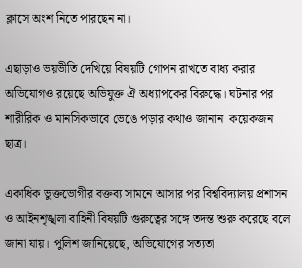ক্লাসে অংশ নিতে পারছেন না।

এছাড়াও ভয়ভীতি দেখিয়ে বিষয়টি গোপন রাখতে বাধ্য করার অভিযোগও রয়েছে অভিযুক্ত ঐ অধ্যাপকের বিরুদ্ধে। ঘটনার পর শারীরিক ও মানসিকভাবে ভেঙে পড়ার কথাও জানান  কয়েকজন ছাত্র।

একাধিক ভুক্তভোগীর বক্তব্য সামনে আসার পর বিশ্ববিদ্যালয় প্রশাসন ও আইনশৃঙ্খলা বাহিনী বিষয়টি গুরুত্বের সঙ্গে তদন্ত শুরু করেছে বলে জানা যায়। পুলিশ জানিয়েছে, অভিযোগের সত্যতা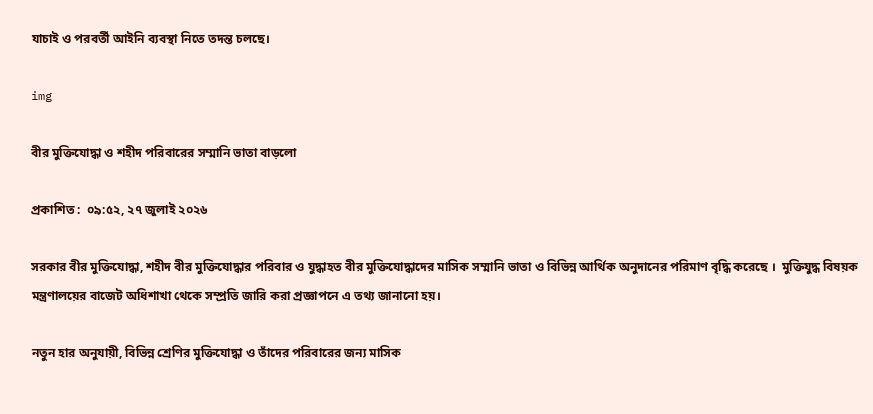যাচাই ও পরবর্তী আইনি ব্যবস্থা নিতে তদন্ত চলছে।

img

বীর মুক্তিযোদ্ধা ও শহীদ পরিবারের সম্মানি ভাতা বাড়লো

প্রকাশিত :  ০৯:৫২, ২৭ জুলাই ২০২৬

সরকার বীর মুক্তিযোদ্ধা, শহীদ বীর মুক্তিযোদ্ধার পরিবার ও যুদ্ধাহত বীর মুক্তিযোদ্ধাদের মাসিক সম্মানি ভাতা ও বিভিন্ন আর্থিক অনুদানের পরিমাণ বৃদ্ধি করেছে ।  মুক্তিযুদ্ধ বিষয়ক মন্ত্রণালয়ের বাজেট অধিশাখা থেকে সম্প্রতি জারি করা প্রজ্ঞাপনে এ তথ্য জানানো হয়।

নতুন হার অনুযায়ী, বিভিন্ন শ্রেণির মুক্তিযোদ্ধা ও তাঁদের পরিবারের জন্য মাসিক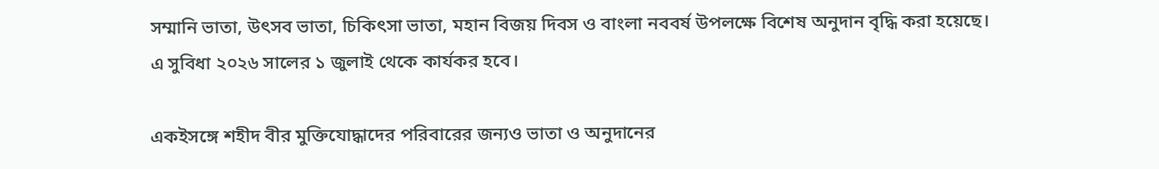সম্মানি ভাতা, উৎসব ভাতা, চিকিৎসা ভাতা, মহান বিজয় দিবস ও বাংলা নববর্ষ উপলক্ষে বিশেষ অনুদান বৃদ্ধি করা হয়েছে। এ সুবিধা ২০২৬ সালের ১ জুলাই থেকে কার্যকর হবে।

একইসঙ্গে শহীদ বীর মুক্তিযোদ্ধাদের পরিবারের জন্যও ভাতা ও অনুদানের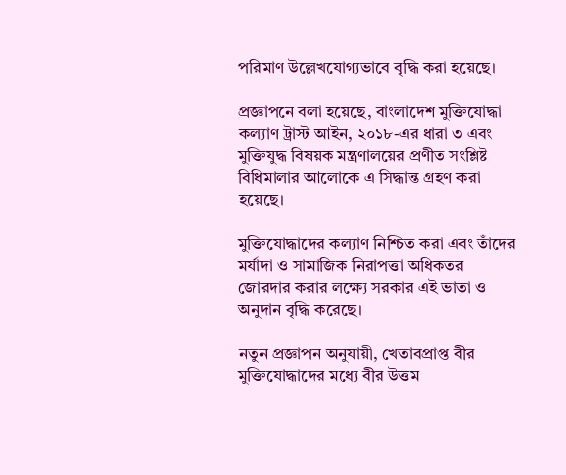পরিমাণ উল্লেখযোগ্যভাবে বৃদ্ধি করা হয়েছে।

প্রজ্ঞাপনে বলা হয়েছে, বাংলাদেশ মুক্তিযোদ্ধা কল্যাণ ট্রাস্ট আইন, ২০১৮-এর ধারা ৩ এবং মুক্তিযুদ্ধ বিষয়ক মন্ত্রণালয়ের প্রণীত সংশ্লিষ্ট বিধিমালার আলোকে এ সিদ্ধান্ত গ্রহণ করা হয়েছে।

মুক্তিযোদ্ধাদের কল্যাণ নিশ্চিত করা এবং তাঁদের মর্যাদা ও সামাজিক নিরাপত্তা অধিকতর জোরদার করার লক্ষ্যে সরকার এই ভাতা ও অনুদান বৃদ্ধি করেছে।

নতুন প্রজ্ঞাপন অনুযায়ী, খেতাবপ্রাপ্ত বীর মুক্তিযোদ্ধাদের মধ্যে বীর উত্তম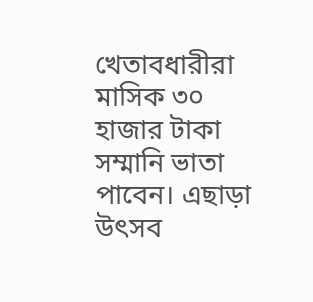খেতাবধারীরা মাসিক ৩০ হাজার টাকা সম্মানি ভাতা পাবেন। এছাড়া উৎসব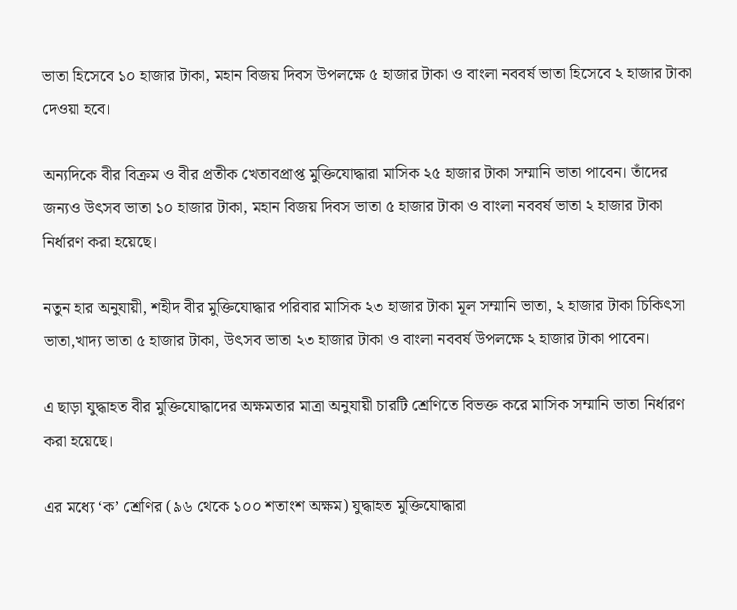ভাতা হিসেবে ১০ হাজার টাকা, মহান বিজয় দিবস উপলক্ষে ৫ হাজার টাকা ও বাংলা নববর্ষ ভাতা হিসেবে ২ হাজার টাকা দেওয়া হবে।

অন্যদিকে বীর বিক্রম ও বীর প্রতীক খেতাবপ্রাপ্ত মুক্তিযোদ্ধারা মাসিক ২৫ হাজার টাকা সম্মানি ভাতা পাবেন। তাঁদের জন্যও উৎসব ভাতা ১০ হাজার টাকা, মহান বিজয় দিবস ভাতা ৫ হাজার টাকা ও বাংলা নববর্ষ ভাতা ২ হাজার টাকা নির্ধারণ করা হয়েছে।

নতুন হার অনুযায়ী, শহীদ বীর মুক্তিযোদ্ধার পরিবার মাসিক ২৩ হাজার টাকা মূল সম্মানি ভাতা, ২ হাজার টাকা চিকিৎসা ভাতা,খাদ্য ভাতা ৫ হাজার টাকা, উৎসব ভাতা ২৩ হাজার টাকা ও বাংলা নববর্ষ উপলক্ষে ২ হাজার টাকা পাবেন।

এ ছাড়া যুদ্ধাহত বীর মুক্তিযোদ্ধাদের অক্ষমতার মাত্রা অনুযায়ী চারটি শ্রেণিতে বিভক্ত করে মাসিক সম্মানি ভাতা নির্ধারণ করা হয়েছে।

এর মধ্যে ‘ক’ শ্রেণির (৯৬ থেকে ১০০ শতাংশ অক্ষম) যুদ্ধাহত মুক্তিযোদ্ধারা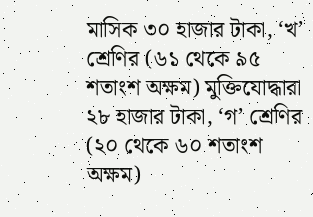মাসিক ৩০ হাজার টাকা, ‘খ’ শ্রেণির (৬১ থেকে ৯৫ শতাংশ অক্ষম) মুক্তিযোদ্ধারা ২৮ হাজার টাকা, ‘গ’ শ্রেণির (২০ থেকে ৬০ শতাংশ অক্ষম)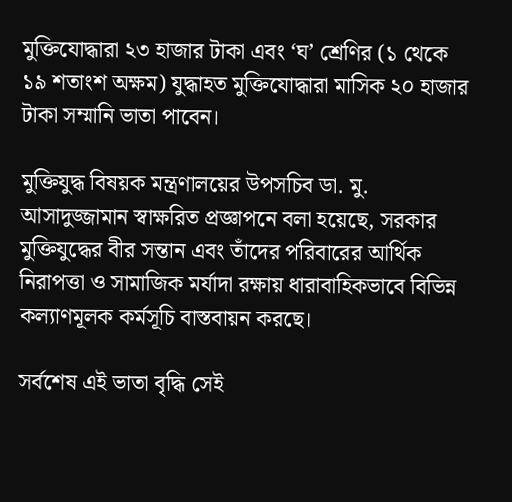মুক্তিযোদ্ধারা ২৩ হাজার টাকা এবং ‘ঘ’ শ্রেণির (১ থেকে ১৯ শতাংশ অক্ষম) যুদ্ধাহত মুক্তিযোদ্ধারা মাসিক ২০ হাজার টাকা সম্মানি ভাতা পাবেন।

মুক্তিযুদ্ধ বিষয়ক মন্ত্রণালয়ের উপসচিব ডা. মু. আসাদুজ্জামান স্বাক্ষরিত প্রজ্ঞাপনে বলা হয়েছে, সরকার মুক্তিযুদ্ধের বীর সন্তান এবং তাঁদের পরিবারের আর্থিক নিরাপত্তা ও সামাজিক মর্যাদা রক্ষায় ধারাবাহিকভাবে বিভিন্ন কল্যাণমূলক কর্মসূচি বাস্তবায়ন করছে।

সর্বশেষ এই ভাতা বৃদ্ধি সেই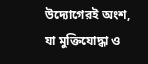উদ্যোগেরই অংশ, যা মুক্তিযোদ্ধা ও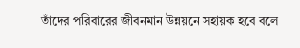তাঁদের পরিবারের জীবনমান উন্নয়নে সহায়ক হবে বলে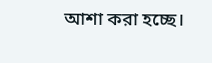আশা করা হচ্ছে।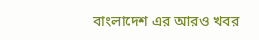বাংলাদেশ এর আরও খবর